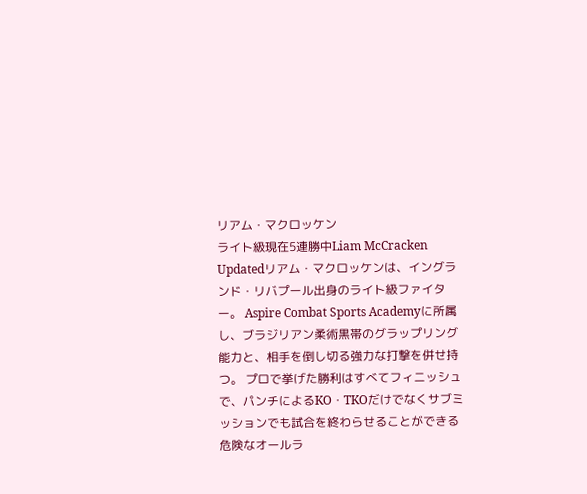リアム・マクロッケン
ライト級現在5連勝中Liam McCracken
Updatedリアム・マクロッケンは、イングランド・リバプール出身のライト級ファイター。 Aspire Combat Sports Academyに所属し、ブラジリアン柔術黒帯のグラップリング能力と、相手を倒し切る強力な打撃を併せ持つ。 プロで挙げた勝利はすべてフィニッシュで、パンチによるKO・TKOだけでなくサブミッションでも試合を終わらせることができる危険なオールラ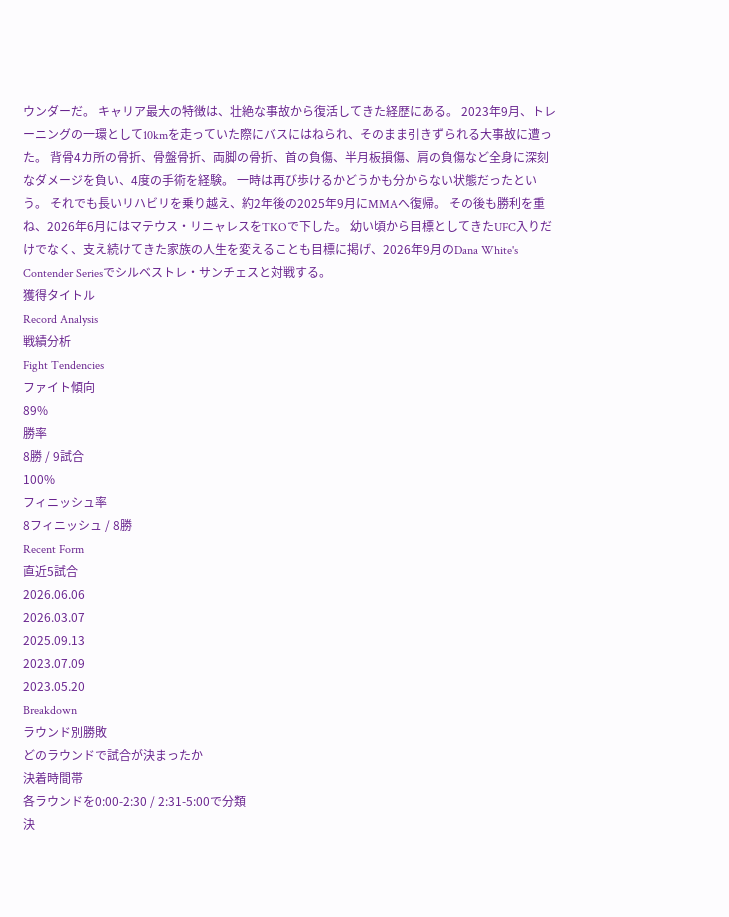ウンダーだ。 キャリア最大の特徴は、壮絶な事故から復活してきた経歴にある。 2023年9月、トレーニングの一環として10kmを走っていた際にバスにはねられ、そのまま引きずられる大事故に遭った。 背骨4カ所の骨折、骨盤骨折、両脚の骨折、首の負傷、半月板損傷、肩の負傷など全身に深刻なダメージを負い、4度の手術を経験。 一時は再び歩けるかどうかも分からない状態だったという。 それでも長いリハビリを乗り越え、約2年後の2025年9月にMMAへ復帰。 その後も勝利を重ね、2026年6月にはマテウス・リニャレスをTKOで下した。 幼い頃から目標としてきたUFC入りだけでなく、支え続けてきた家族の人生を変えることも目標に掲げ、2026年9月のDana White's Contender Seriesでシルベストレ・サンチェスと対戦する。
獲得タイトル
Record Analysis
戦績分析
Fight Tendencies
ファイト傾向
89%
勝率
8勝 / 9試合
100%
フィニッシュ率
8フィニッシュ / 8勝
Recent Form
直近5試合
2026.06.06
2026.03.07
2025.09.13
2023.07.09
2023.05.20
Breakdown
ラウンド別勝敗
どのラウンドで試合が決まったか
決着時間帯
各ラウンドを0:00-2:30 / 2:31-5:00で分類
決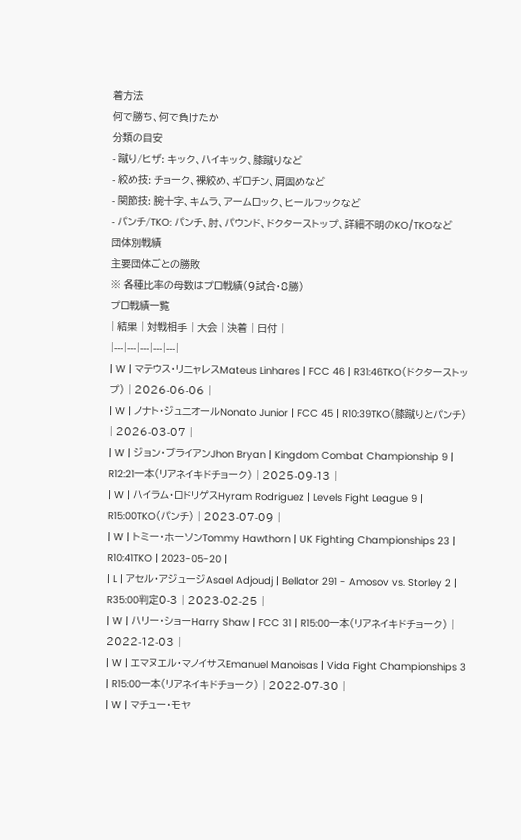着方法
何で勝ち、何で負けたか
分類の目安
- 蹴り/ヒザ: キック、ハイキック、膝蹴りなど
- 絞め技: チョーク、裸絞め、ギロチン、肩固めなど
- 関節技: 腕十字、キムラ、アームロック、ヒールフックなど
- パンチ/TKO: パンチ、肘、パウンド、ドクターストップ、詳細不明のKO/TKOなど
団体別戦績
主要団体ごとの勝敗
※ 各種比率の母数はプロ戦績(9試合・8勝)
プロ戦績一覧
| 結果 | 対戦相手 | 大会 | 決着 | 日付 |
|---|---|---|---|---|
| W | マテウス・リニャレスMateus Linhares | FCC 46 | R31:46TKO(ドクターストップ) | 2026-06-06 |
| W | ノナト・ジュニオールNonato Junior | FCC 45 | R10:39TKO(膝蹴りとパンチ) | 2026-03-07 |
| W | ジョン・ブライアンJhon Bryan | Kingdom Combat Championship 9 | R12:21一本(リアネイキドチョーク) | 2025-09-13 |
| W | ハイラム・ロドリゲスHyram Rodriguez | Levels Fight League 9 | R15:00TKO(パンチ) | 2023-07-09 |
| W | トミー・ホーソンTommy Hawthorn | UK Fighting Championships 23 | R10:41TKO | 2023-05-20 |
| L | アセル・アジュージAsael Adjoudj | Bellator 291 - Amosov vs. Storley 2 | R35:00判定0-3 | 2023-02-25 |
| W | ハリー・ショーHarry Shaw | FCC 31 | R15:00一本(リアネイキドチョーク) | 2022-12-03 |
| W | エマヌエル・マノイサスEmanuel Manoisas | Vida Fight Championships 3 | R15:00一本(リアネイキドチョーク) | 2022-07-30 |
| W | マチュー・モヤ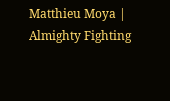Matthieu Moya | Almighty Fighting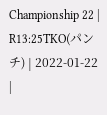Championship 22 | R13:25TKO(パンチ) | 2022-01-22 |